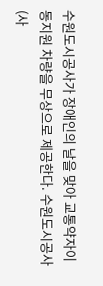수원도시공사가 장애인의 날을 맞아 교통약자이동지원 차량을 무상으로 제공한다. 수원도시공사(사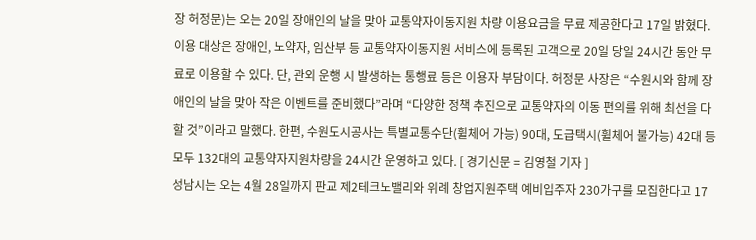장 허정문)는 오는 20일 장애인의 날을 맞아 교통약자이동지원 차량 이용요금을 무료 제공한다고 17일 밝혔다. 이용 대상은 장애인, 노약자, 임산부 등 교통약자이동지원 서비스에 등록된 고객으로 20일 당일 24시간 동안 무료로 이용할 수 있다. 단, 관외 운행 시 발생하는 통행료 등은 이용자 부담이다. 허정문 사장은 “수원시와 함께 장애인의 날을 맞아 작은 이벤트를 준비했다”라며 “다양한 정책 추진으로 교통약자의 이동 편의를 위해 최선을 다할 것”이라고 말했다. 한편, 수원도시공사는 특별교통수단(휠체어 가능) 90대, 도급택시(휠체어 불가능) 42대 등 모두 132대의 교통약자지원차량을 24시간 운영하고 있다. [ 경기신문 = 김영철 기자 ]
성남시는 오는 4월 28일까지 판교 제2테크노밸리와 위례 창업지원주택 예비입주자 230가구를 모집한다고 17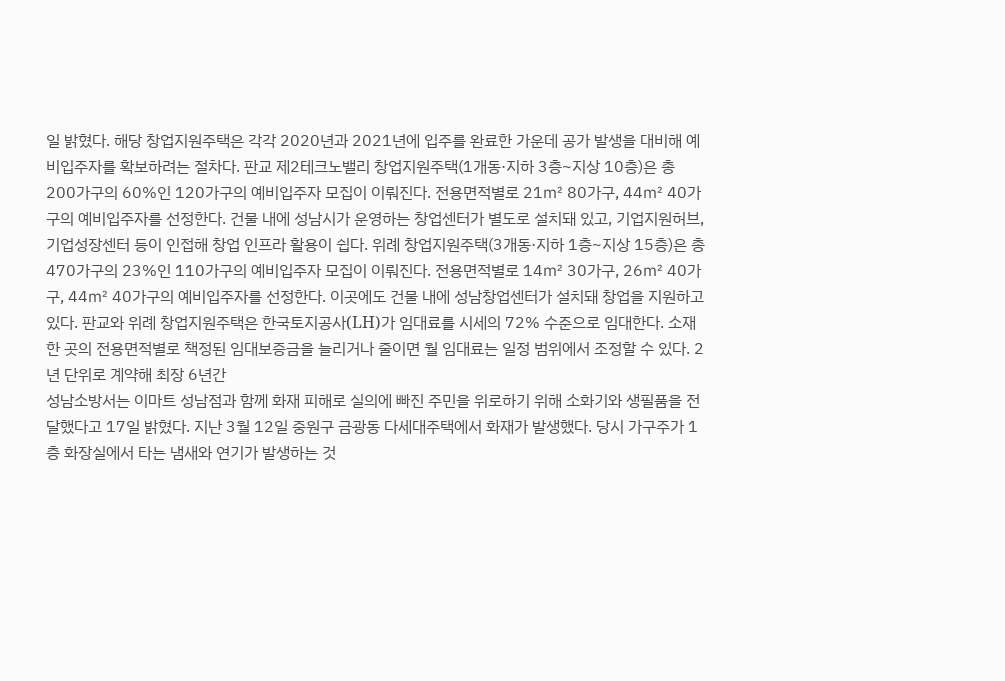일 밝혔다. 해당 창업지원주택은 각각 2020년과 2021년에 입주를 완료한 가운데 공가 발생을 대비해 예비입주자를 확보하려는 절차다. 판교 제2테크노밸리 창업지원주택(1개동·지하 3층~지상 10층)은 총 200가구의 60%인 120가구의 예비입주자 모집이 이뤄진다. 전용면적별로 21㎡ 80가구, 44㎡ 40가구의 예비입주자를 선정한다. 건물 내에 성남시가 운영하는 창업센터가 별도로 설치돼 있고, 기업지원허브, 기업성장센터 등이 인접해 창업 인프라 활용이 쉽다. 위례 창업지원주택(3개동·지하 1층~지상 15층)은 총 470가구의 23%인 110가구의 예비입주자 모집이 이뤄진다. 전용면적별로 14㎡ 30가구, 26㎡ 40가구, 44㎡ 40가구의 예비입주자를 선정한다. 이곳에도 건물 내에 성남창업센터가 설치돼 창업을 지원하고 있다. 판교와 위례 창업지원주택은 한국토지공사(LH)가 임대료를 시세의 72% 수준으로 임대한다. 소재한 곳의 전용면적별로 책정된 임대보증금을 늘리거나 줄이면 월 임대료는 일정 범위에서 조정할 수 있다. 2년 단위로 계약해 최장 6년간
성남소방서는 이마트 성남점과 함께 화재 피해로 실의에 빠진 주민을 위로하기 위해 소화기와 생필품을 전달했다고 17일 밝혔다. 지난 3월 12일 중원구 금광동 다세대주택에서 화재가 발생했다. 당시 가구주가 1층 화장실에서 타는 냄새와 연기가 발생하는 것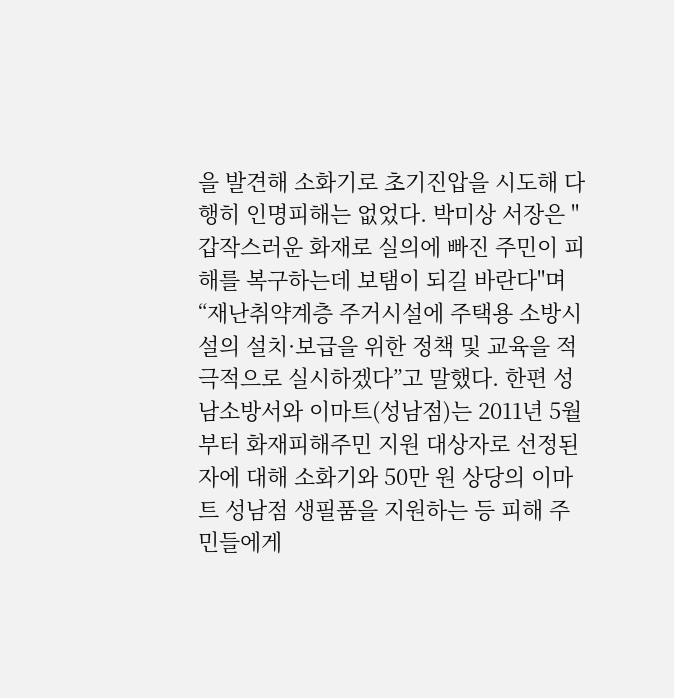을 발견해 소화기로 초기진압을 시도해 다행히 인명피해는 없었다. 박미상 서장은 "갑작스러운 화재로 실의에 빠진 주민이 피해를 복구하는데 보탬이 되길 바란다"며 “재난취약계층 주거시설에 주택용 소방시설의 설치·보급을 위한 정책 및 교육을 적극적으로 실시하겠다”고 말했다. 한편 성남소방서와 이마트(성남점)는 2011년 5월부터 화재피해주민 지원 대상자로 선정된 자에 대해 소화기와 50만 원 상당의 이마트 성남점 생필품을 지원하는 등 피해 주민들에게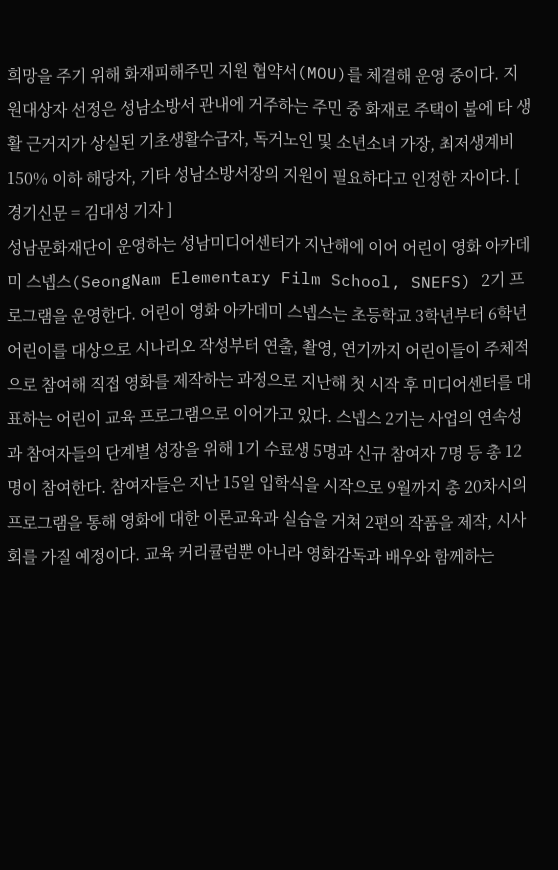희망을 주기 위해 화재피해주민 지원 협약서(MOU)를 체결해 운영 중이다. 지원대상자 선정은 성남소방서 관내에 거주하는 주민 중 화재로 주택이 불에 타 생활 근거지가 상실된 기초생활수급자, 독거노인 및 소년소녀 가장, 최저생계비 150% 이하 해당자, 기타 성남소방서장의 지원이 필요하다고 인정한 자이다. [ 경기신문 = 김대성 기자 ]
성남문화재단이 운영하는 성남미디어센터가 지난해에 이어 어린이 영화 아카데미 스넵스(SeongNam Elementary Film School, SNEFS) 2기 프로그램을 운영한다. 어린이 영화 아카데미 스넵스는 초등학교 3학년부터 6학년 어린이를 대상으로 시나리오 작성부터 연출, 촬영, 연기까지 어린이들이 주체적으로 참여해 직접 영화를 제작하는 과정으로 지난해 첫 시작 후 미디어센터를 대표하는 어린이 교육 프로그램으로 이어가고 있다. 스넵스 2기는 사업의 연속성과 참여자들의 단계별 성장을 위해 1기 수료생 5명과 신규 참여자 7명 등 총 12명이 참여한다. 참여자들은 지난 15일 입학식을 시작으로 9월까지 총 20차시의 프로그램을 통해 영화에 대한 이론교육과 실습을 거쳐 2편의 작품을 제작, 시사회를 가질 예정이다. 교육 커리큘럼뿐 아니라 영화감독과 배우와 함께하는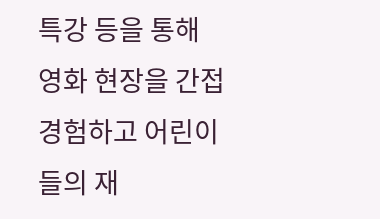특강 등을 통해 영화 현장을 간접 경험하고 어린이들의 재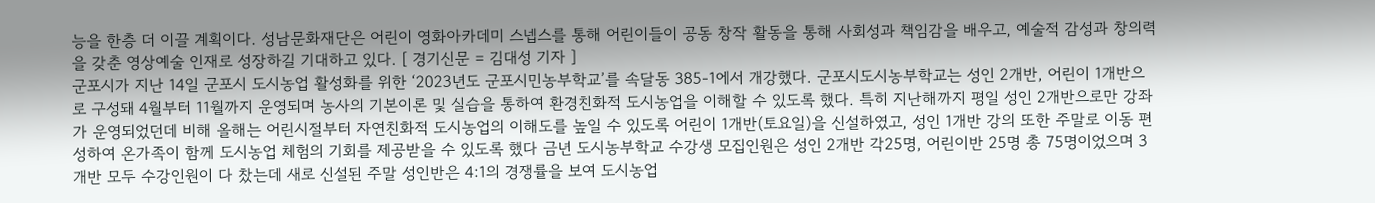능을 한층 더 이끌 계획이다. 성남문화재단은 어린이 영화아카데미 스넵스를 통해 어린이들이 공동 창작 활동을 통해 사회성과 책임감을 배우고, 예술적 감성과 창의력을 갖춘 영상예술 인재로 성장하길 기대하고 있다. [ 경기신문 = 김대성 기자 ]
군포시가 지난 14일 군포시 도시농업 활성화를 위한 ‘2023년도 군포시민농부학교’를 속달동 385-1에서 개강했다. 군포시도시농부학교는 성인 2개반, 어린이 1개반으로 구성돼 4월부터 11월까지 운영되며 농사의 기본이론 및 실습을 통하여 환경친화적 도시농업을 이해할 수 있도록 했다. 특히 지난해까지 평일 성인 2개반으로만 강좌가 운영되었던데 비해 올해는 어린시절부터 자연친화적 도시농업의 이해도를 높일 수 있도록 어린이 1개반(토요일)을 신설하였고, 성인 1개반 강의 또한 주말로 이동 편성하여 온가족이 함께 도시농업 체험의 기회를 제공받을 수 있도록 했다 금년 도시농부학교 수강생 모집인원은 성인 2개반 각25명, 어린이반 25명 총 75명이었으며 3개반 모두 수강인원이 다 찼는데 새로 신설된 주말 성인반은 4:1의 경쟁률을 보여 도시농업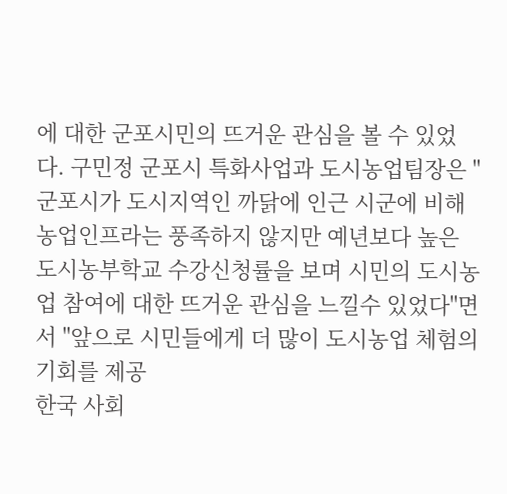에 대한 군포시민의 뜨거운 관심을 볼 수 있었다. 구민정 군포시 특화사업과 도시농업팀장은 "군포시가 도시지역인 까닭에 인근 시군에 비해 농업인프라는 풍족하지 않지만 예년보다 높은 도시농부학교 수강신청률을 보며 시민의 도시농업 참여에 대한 뜨거운 관심을 느낄수 있었다"면서 "앞으로 시민들에게 더 많이 도시농업 체험의 기회를 제공
한국 사회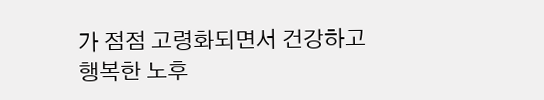가 점점 고령화되면서 건강하고 행복한 노후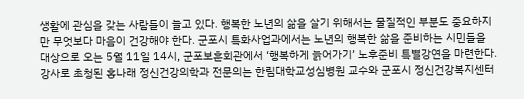생활에 관심을 갖는 사람들이 늘고 있다. 행복한 노년의 삶을 살기 위해서는 물질적인 부분도 중요하지만 무엇보다 마음이 건강해야 한다. 군포시 특화사업과에서는 노년의 행복한 삶을 준비하는 시민들을 대상으로 오는 5월 11일 14시, 군포보훈회관에서 ‘행복하게 늙어가기’ 노후준비 특별강연을 마련한다. 강사로 초청된 홍나래 정신건강의학과 전문의는 한림대학교성심병원 교수와 군포시 정신건강복지센터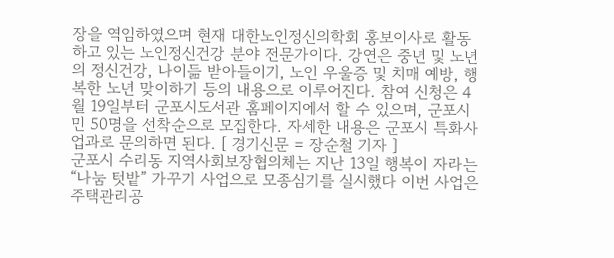장을 역임하였으며 현재 대한노인정신의학회 홍보이사로 활동하고 있는 노인정신건강 분야 전문가이다. 강연은 중년 및 노년의 정신건강, 나이듦 받아들이기, 노인 우울증 및 치매 예방, 행복한 노년 맞이하기 등의 내용으로 이루어진다. 참여 신청은 4월 19일부터 군포시도서관 홈페이지에서 할 수 있으며, 군포시민 50명을 선착순으로 모집한다. 자세한 내용은 군포시 특화사업과로 문의하면 된다. [ 경기신문 = 장순철 기자 ]
군포시 수리동 지역사회보장협의체는 지난 13일 행복이 자라는 “나눔 텃밭” 가꾸기 사업으로 모종심기를 실시했다 이번 사업은 주택관리공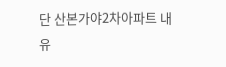단 산본가야2차아파트 내 유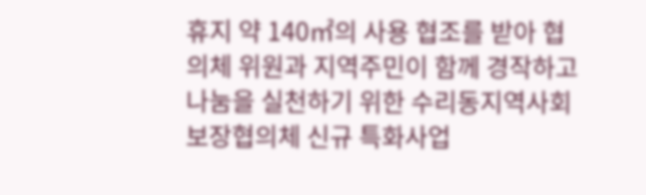휴지 약 140㎡의 사용 협조를 받아 협의체 위원과 지역주민이 함께 경작하고 나눔을 실천하기 위한 수리동지역사회보장협의체 신규 특화사업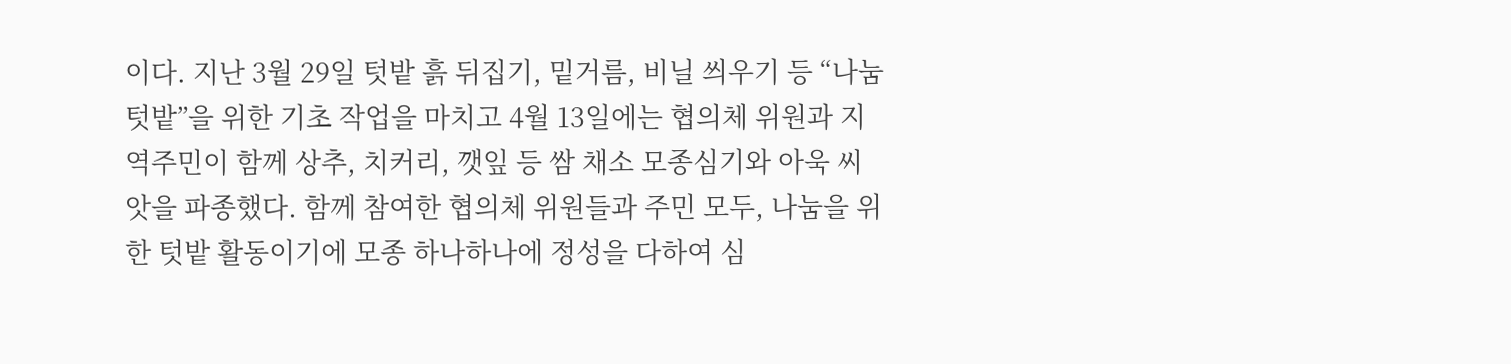이다. 지난 3월 29일 텃밭 흙 뒤집기, 밑거름, 비닐 씌우기 등 “나눔 텃밭”을 위한 기초 작업을 마치고 4월 13일에는 협의체 위원과 지역주민이 함께 상추, 치커리, 깻잎 등 쌈 채소 모종심기와 아욱 씨앗을 파종했다. 함께 참여한 협의체 위원들과 주민 모두, 나눔을 위한 텃밭 활동이기에 모종 하나하나에 정성을 다하여 심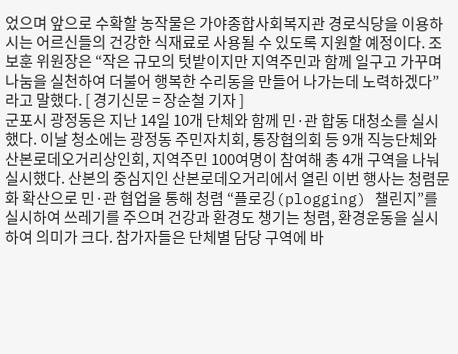었으며 앞으로 수확할 농작물은 가야종합사회복지관 경로식당을 이용하시는 어르신들의 건강한 식재료로 사용될 수 있도록 지원할 예정이다. 조보훈 위원장은 “작은 규모의 텃밭이지만 지역주민과 함께 일구고 가꾸며 나눔을 실천하여 더불어 행복한 수리동을 만들어 나가는데 노력하겠다”라고 말했다. [ 경기신문 = 장순철 기자 ]
군포시 광정동은 지난 14일 10개 단체와 함께 민·관 합동 대청소를 실시했다. 이날 청소에는 광정동 주민자치회, 통장협의회 등 9개 직능단체와 산본로데오거리상인회, 지역주민 100여명이 참여해 총 4개 구역을 나눠 실시했다. 산본의 중심지인 산본로데오거리에서 열린 이번 행사는 청렴문화 확산으로 민·관 협업을 통해 청렴 “플로깅(plogging) 챌린지”를 실시하여 쓰레기를 주으며 건강과 환경도 챙기는 청렴, 환경운동을 실시하여 의미가 크다. 참가자들은 단체별 담당 구역에 바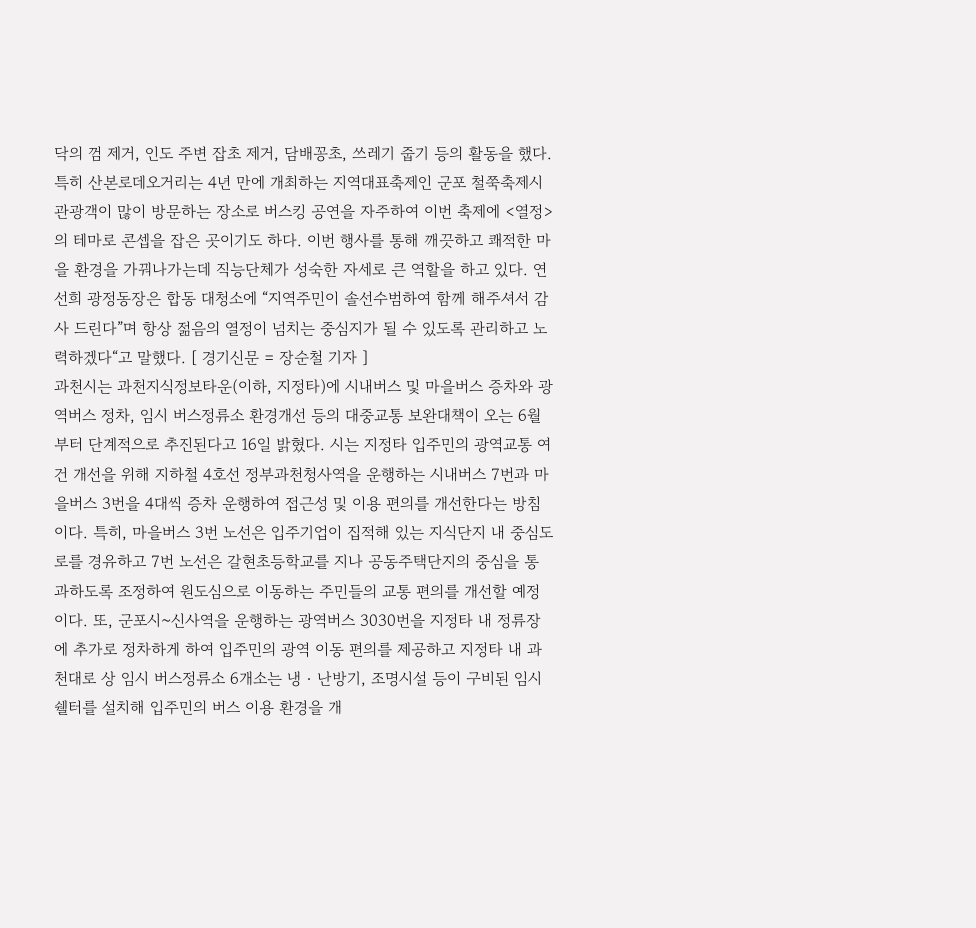닥의 껌 제거, 인도 주변 잡초 제거, 담배꽁초, 쓰레기 줍기 등의 활동을 했다. 특히 산본로데오거리는 4년 만에 개최하는 지역대표축제인 군포 철쭉축제시 관광객이 많이 방문하는 장소로 버스킹 공연을 자주하여 이번 축제에 <열정>의 테마로 콘셉을 잡은 곳이기도 하다. 이번 행사를 통해 깨끗하고 쾌적한 마을 환경을 가꿔나가는데 직능단체가 성숙한 자세로 큰 역할을 하고 있다. 연선희 광정동장은 합동 대청소에 “지역주민이 솔선수범하여 함께 해주셔서 감사 드린다”며 항상 젊음의 열정이 넘치는 중심지가 될 수 있도록 관리하고 노력하겠다“고 말했다. [ 경기신문 = 장순철 기자 ]
과천시는 과천지식정보타운(이하, 지정타)에 시내버스 및 마을버스 증차와 광역버스 정차, 임시 버스정류소 환경개선 등의 대중교통 보완대책이 오는 6월부터 단계적으로 추진된다고 16일 밝혔다. 시는 지정타 입주민의 광역교통 여건 개선을 위해 지하철 4호선 정부과천청사역을 운행하는 시내버스 7번과 마을버스 3번을 4대씩 증차 운행하여 접근성 및 이용 편의를 개선한다는 방침이다. 특히, 마을버스 3번 노선은 입주기업이 집적해 있는 지식단지 내 중심도로를 경유하고 7번 노선은 갈현초등학교를 지나 공동주택단지의 중심을 통과하도록 조정하여 원도심으로 이동하는 주민들의 교통 편의를 개선할 예정이다. 또, 군포시~신사역을 운행하는 광역버스 3030번을 지정타 내 정류장에 추가로 정차하게 하여 입주민의 광역 이동 편의를 제공하고 지정타 내 과천대로 상 임시 버스정류소 6개소는 냉‧난방기, 조명시설 등이 구비된 임시쉘터를 설치해 입주민의 버스 이용 환경을 개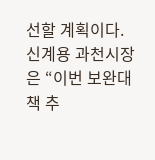선할 계획이다. 신계용 과천시장은 “이번 보완대책 추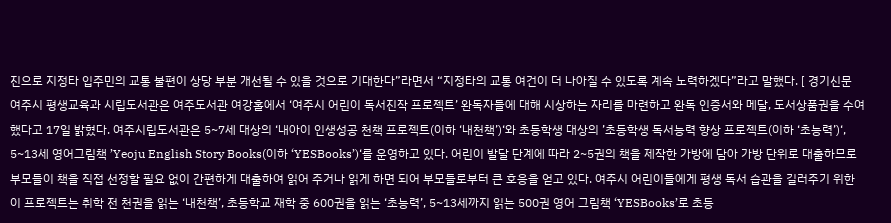진으로 지정타 입주민의 교통 불편이 상당 부분 개선될 수 있을 것으로 기대한다”라면서 “지정타의 교통 여건이 더 나아질 수 있도록 계속 노력하겠다”라고 말했다. [ 경기신문
여주시 평생교육과 시립도서관은 여주도서관 여강홀에서 ‘여주시 어린이 독서진작 프로젝트’ 완독자들에 대해 시상하는 자리를 마련하고 완독 인증서와 메달, 도서상품권을 수여했다고 17일 밝혔다. 여주시립도서관은 5~7세 대상의 ‘내아이 인생성공 천책 프로젝트(이하 ‘내천책’)‘와 초등학생 대상의 ’초등학생 독서능력 향상 프로젝트(이하 ‘초능력’)‘, 5~13세 영어그림책 ’Yeoju English Story Books(이하 ‘YESBooks’)‘를 운영하고 있다. 어린이 발달 단계에 따라 2~5권의 책을 제작한 가방에 담아 가방 단위로 대출하므로 부모들이 책을 직접 선정할 필요 없이 간편하게 대출하여 읽어 주거나 읽게 하면 되어 부모들로부터 큰 호응을 얻고 있다. 여주시 어린이들에게 평생 독서 습관을 길러주기 위한 이 프로젝트는 취학 전 천권을 읽는 ‘내천책’, 초등학교 재학 중 600권을 읽는 ‘초능력’, 5~13세까지 읽는 500권 영어 그림책 ‘YESBooks’로 초등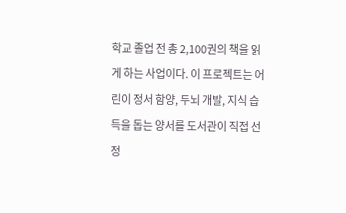학교 졸업 전 총 2,100권의 책을 읽게 하는 사업이다. 이 프로젝트는 어린이 정서 함양, 두뇌 개발, 지식 습득을 돕는 양서를 도서관이 직접 선정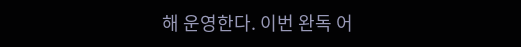해 운영한다. 이번 완독 어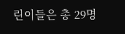린이들은 총 29명